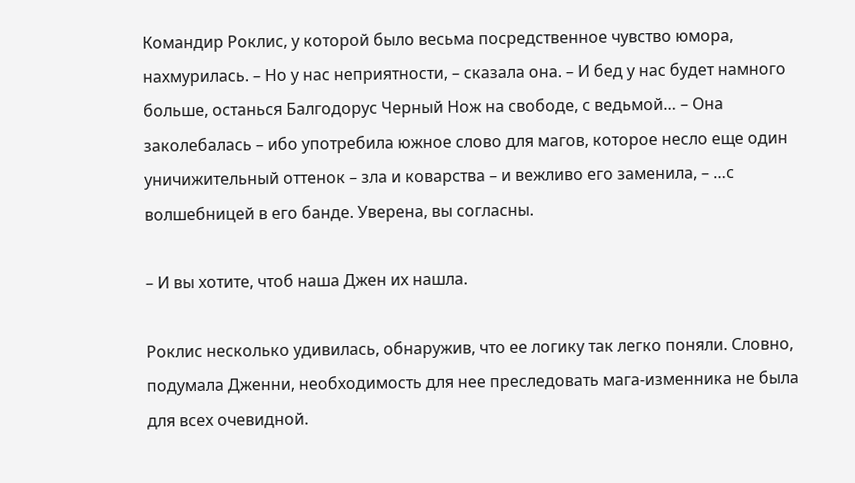Командир Роклис, у которой было весьма посредственное чувство юмора, нахмурилась. – Но у нас неприятности, – сказала она. – И бед у нас будет намного больше, останься Балгодорус Черный Нож на свободе, с ведьмой… – Она заколебалась – ибо употребила южное слово для магов, которое несло еще один уничижительный оттенок – зла и коварства – и вежливо его заменила, – …с волшебницей в его банде. Уверена, вы согласны.

– И вы хотите, чтоб наша Джен их нашла.

Роклис несколько удивилась, обнаружив, что ее логику так легко поняли. Словно, подумала Дженни, необходимость для нее преследовать мага-изменника не была для всех очевидной.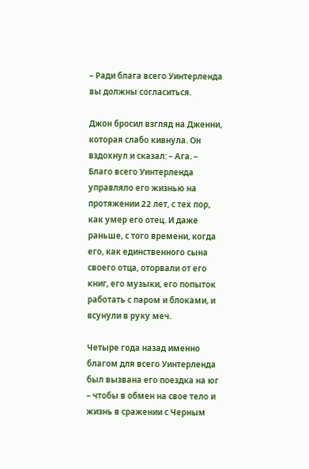– Ради блага всего Уинтерленда вы должны согласиться.

Джон бросил взгляд на Дженни, которая слабо кивнула. Он вздохнул и сказал: – Ага. – Благо всего Уинтерленда управляло его жизнью на протяжении 22 лет, с тех пор, как умер его отец. И даже раньше, с того времени, когда его, как единственного сына своего отца, оторвали от его книг, его музыки, его попыток работать с паром и блоками, и всунули в руку меч.

Четыре года назад именно благом для всего Уинтерленда был вызвана его поездка на юг – чтобы в обмен на свое тело и жизнь в сражении с Черным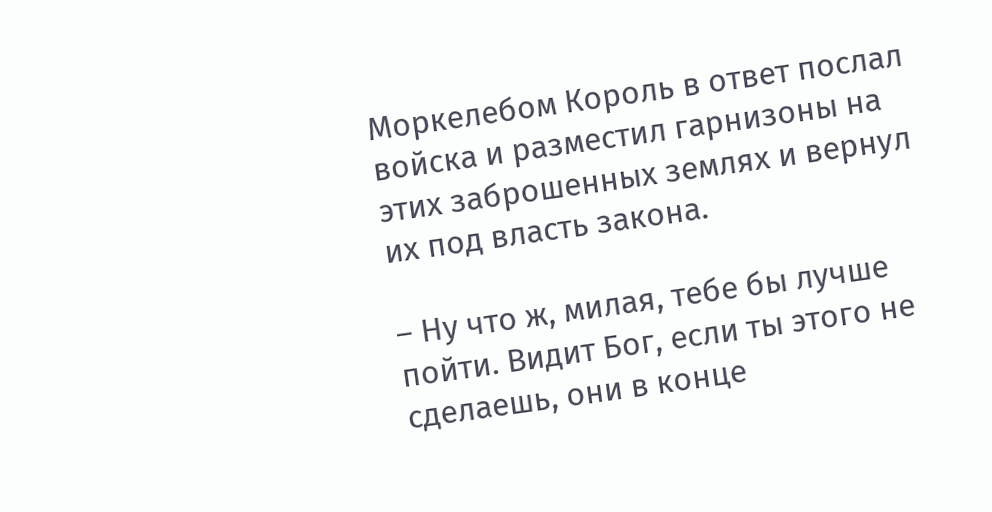Моркелебом Король в ответ послал войска и разместил гарнизоны на этих заброшенных землях и вернул их под власть закона.

– Ну что ж, милая, тебе бы лучше пойти. Видит Бог, если ты этого не сделаешь, они в конце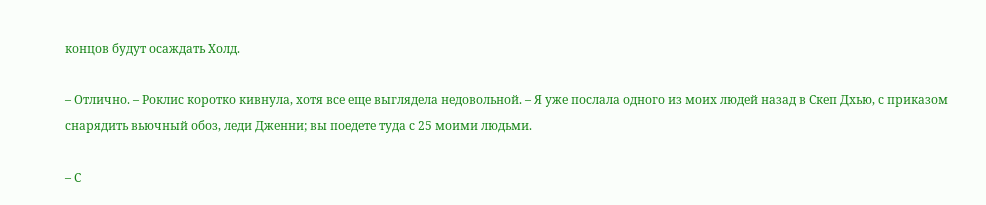концов будут осаждать Холд.

– Отлично. – Роклис коротко кивнула, хотя все еще выглядела недовольной. – Я уже послала одного из моих людей назад в Скеп Дхью, с приказом снарядить вьючный обоз, леди Дженни; вы поедете туда с 25 моими людьми.

– С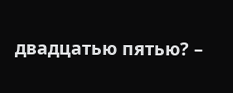двадцатью пятью? –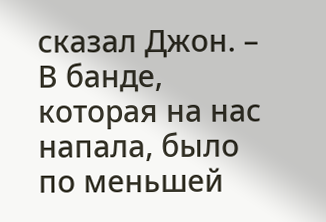сказал Джон. – В банде, которая на нас напала, было по меньшей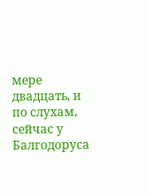мере двадцать, и по слухам, сейчас у Балгодоруса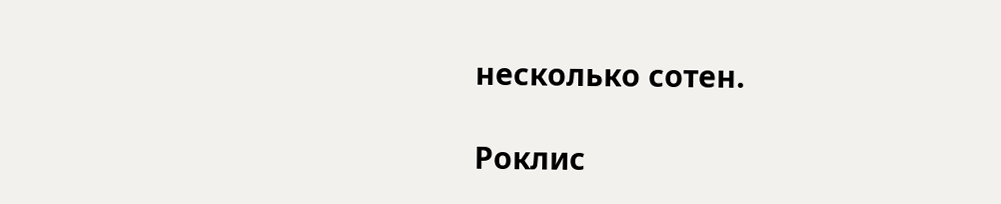несколько сотен.

Роклис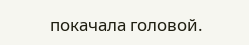покачала головой.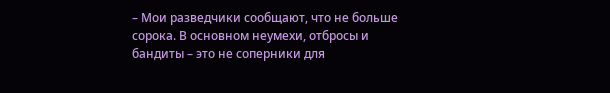– Мои разведчики сообщают, что не больше сорока. В основном неумехи, отбросы и бандиты – это не соперники для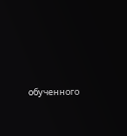обученного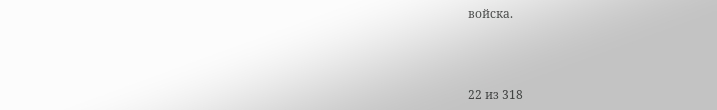войска.



22 из 318